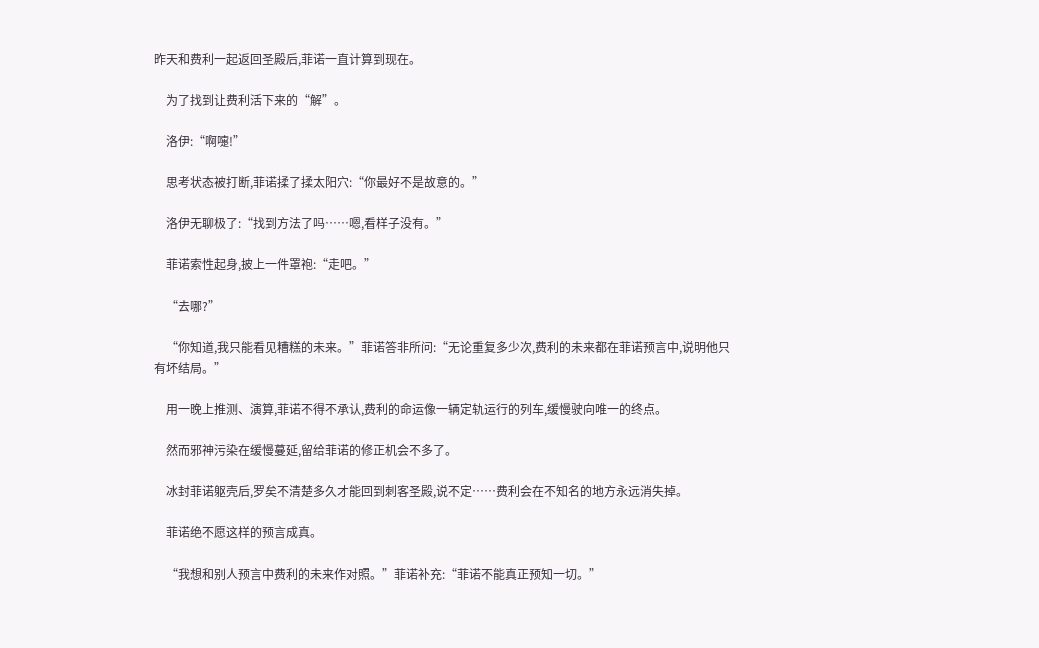昨天和费利一起返回圣殿后,菲诺一直计算到现在。

    为了找到让费利活下来的“解”。

    洛伊:“啊嚏!”

    思考状态被打断,菲诺揉了揉太阳穴:“你最好不是故意的。”

    洛伊无聊极了:“找到方法了吗……嗯,看样子没有。”

    菲诺索性起身,披上一件罩袍:“走吧。”

    “去哪?”

    “你知道,我只能看见糟糕的未来。”菲诺答非所问:“无论重复多少次,费利的未来都在菲诺预言中,说明他只有坏结局。”

    用一晚上推测、演算,菲诺不得不承认,费利的命运像一辆定轨运行的列车,缓慢驶向唯一的终点。

    然而邪神污染在缓慢蔓延,留给菲诺的修正机会不多了。

    冰封菲诺躯壳后,罗矣不清楚多久才能回到刺客圣殿,说不定……费利会在不知名的地方永远消失掉。

    菲诺绝不愿这样的预言成真。

    “我想和别人预言中费利的未来作对照。”菲诺补充:“菲诺不能真正预知一切。”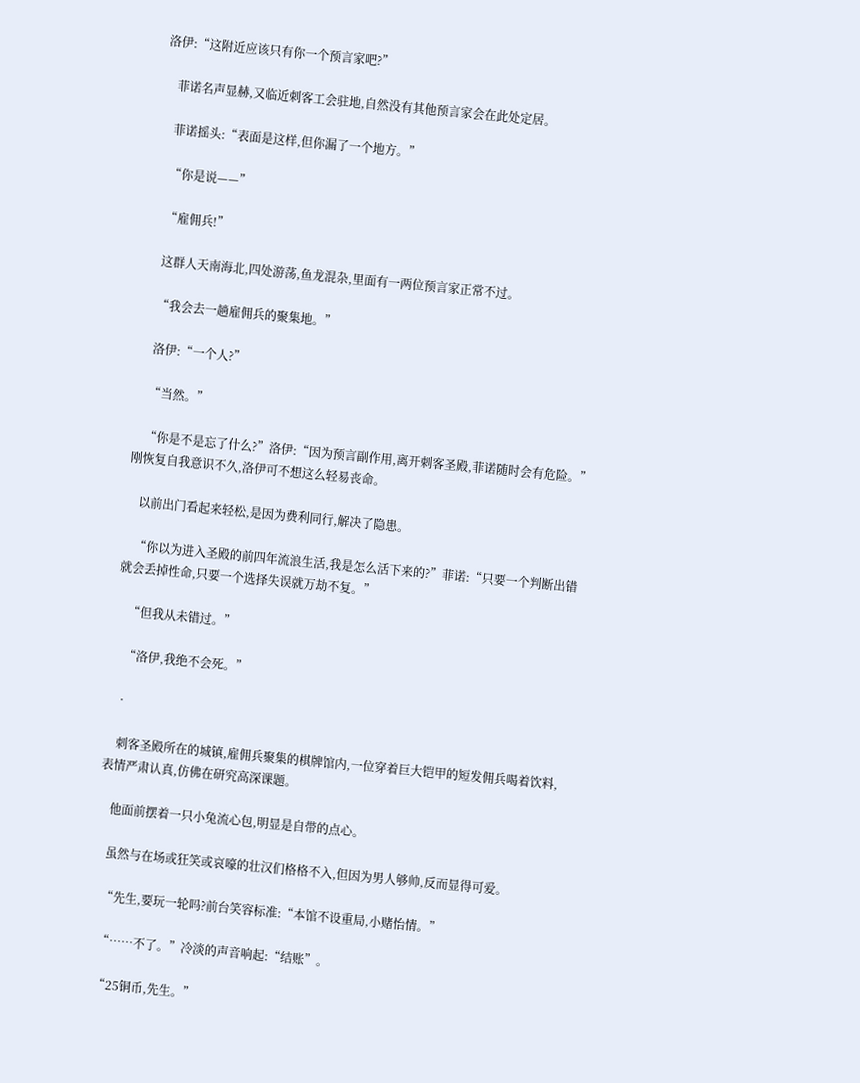洛伊:“这附近应该只有你一个预言家吧?”

    菲诺名声显赫,又临近刺客工会驻地,自然没有其他预言家会在此处定居。

    菲诺摇头:“表面是这样,但你漏了一个地方。”

    “你是说——”

    “雇佣兵!”

    这群人天南海北,四处游荡,鱼龙混杂,里面有一两位预言家正常不过。

    “我会去一趟雇佣兵的聚集地。”

    洛伊:“一个人?”

    “当然。”

    “你是不是忘了什么?”洛伊:“因为预言副作用,离开刺客圣殿,菲诺随时会有危险。”刚恢复自我意识不久,洛伊可不想这么轻易丧命。

    以前出门看起来轻松,是因为费利同行,解决了隐患。

    “你以为进入圣殿的前四年流浪生活,我是怎么活下来的?”菲诺:“只要一个判断出错就会丢掉性命,只要一个选择失误就万劫不复。”

    “但我从未错过。”

    “洛伊,我绝不会死。”

    ·

    刺客圣殿所在的城镇,雇佣兵聚集的棋牌馆内,一位穿着巨大铠甲的短发佣兵喝着饮料,表情严肃认真,仿佛在研究高深课题。

    他面前摆着一只小兔流心包,明显是自带的点心。

    虽然与在场或狂笑或哀嚎的壮汉们格格不入,但因为男人够帅,反而显得可爱。

    “先生,要玩一轮吗?前台笑容标准:“本馆不设重局,小赌怡情。”

    “……不了。”冷淡的声音响起:“结账”。

    “25铜币,先生。”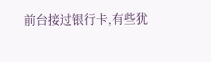前台接过银行卡,有些犹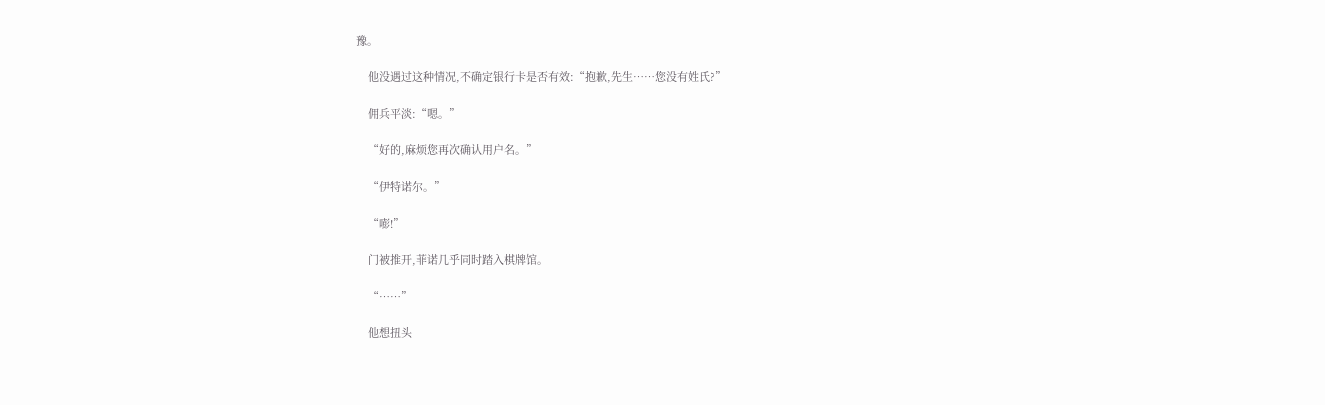豫。

    他没遇过这种情况,不确定银行卡是否有效:“抱歉,先生……您没有姓氏?”

    佣兵平淡:“嗯。”

    “好的,麻烦您再次确认用户名。”

    “伊特诺尔。”

    “嘭!”

    门被推开,菲诺几乎同时踏入棋牌馆。

    “……”

    他想扭头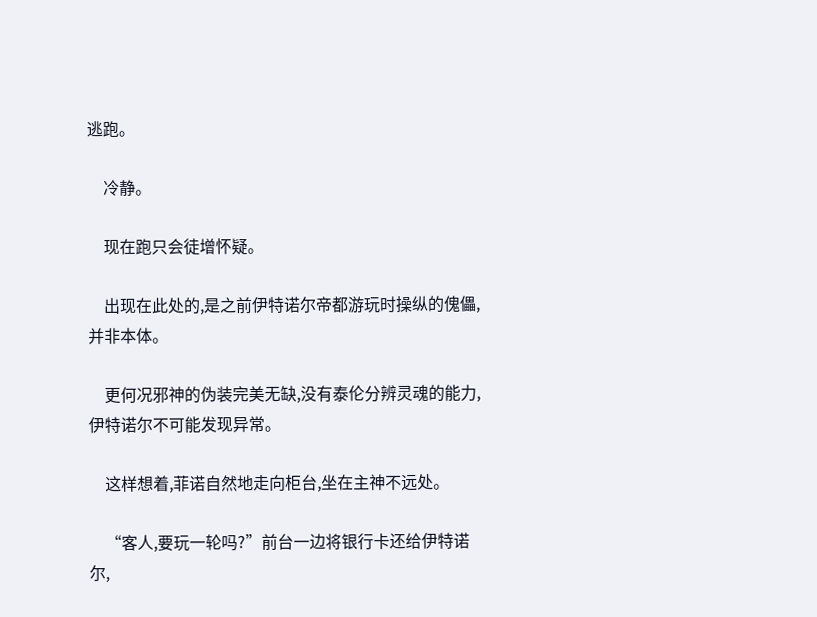逃跑。

    冷静。

    现在跑只会徒增怀疑。

    出现在此处的,是之前伊特诺尔帝都游玩时操纵的傀儡,并非本体。

    更何况邪神的伪装完美无缺,没有泰伦分辨灵魂的能力,伊特诺尔不可能发现异常。

    这样想着,菲诺自然地走向柜台,坐在主神不远处。

    “客人,要玩一轮吗?”前台一边将银行卡还给伊特诺尔,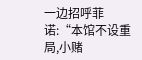一边招呼菲诺:“本馆不设重局,小赌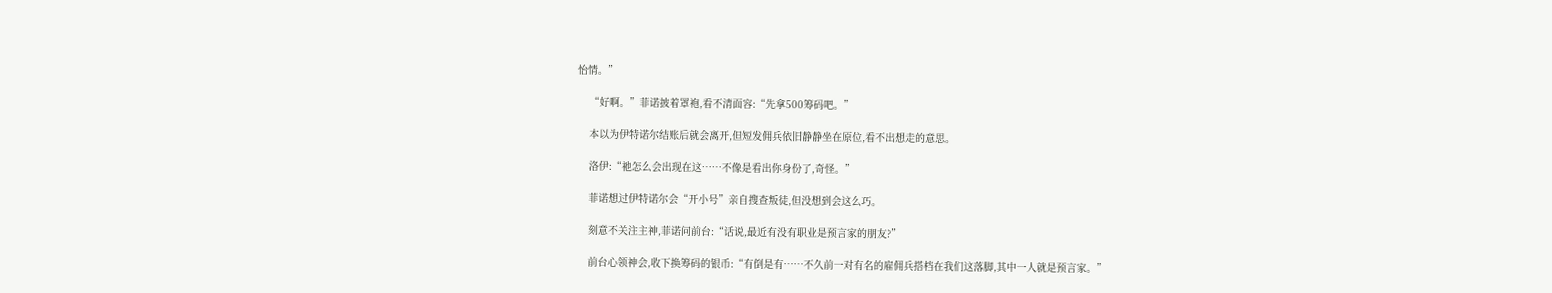怡情。”

    “好啊。”菲诺披着罩袍,看不清面容:“先拿500筹码吧。”

    本以为伊特诺尔结账后就会离开,但短发佣兵依旧静静坐在原位,看不出想走的意思。

    洛伊:“祂怎么会出现在这……不像是看出你身份了,奇怪。”

    菲诺想过伊特诺尔会“开小号”亲自搜查叛徒,但没想到会这么巧。

    刻意不关注主神,菲诺问前台:“话说,最近有没有职业是预言家的朋友?”

    前台心领神会,收下换筹码的银币:“有倒是有……不久前一对有名的雇佣兵搭档在我们这落脚,其中一人就是预言家。”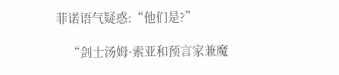菲诺语气疑惑:“他们是?”

    “剑士汤姆·索亚和预言家兼魔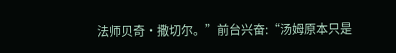法师贝奇·撒切尔。”前台兴奋:“汤姆原本只是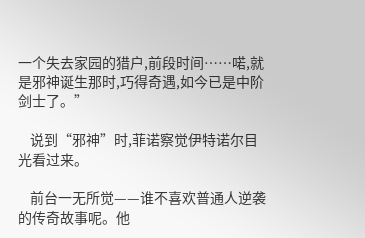一个失去家园的猎户,前段时间……喏,就是邪神诞生那时,巧得奇遇,如今已是中阶剑士了。”

    说到“邪神”时,菲诺察觉伊特诺尔目光看过来。

    前台一无所觉——谁不喜欢普通人逆袭的传奇故事呢。他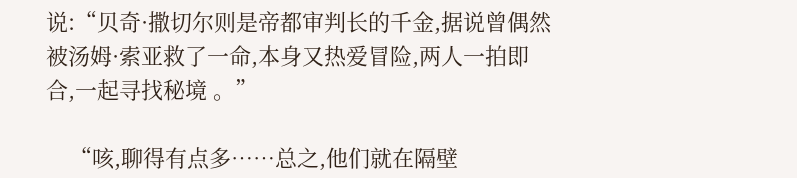说:“贝奇·撒切尔则是帝都审判长的千金,据说曾偶然被汤姆·索亚救了一命,本身又热爱冒险,两人一拍即合,一起寻找秘境 。”

    “咳,聊得有点多……总之,他们就在隔壁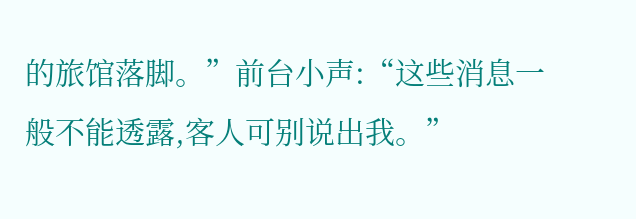的旅馆落脚。”前台小声:“这些消息一般不能透露,客人可别说出我。”